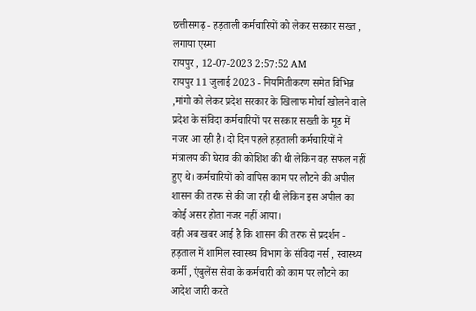छत्तीसगढ़ - हड़ताली कर्मचारियों को लेकर सरकार सख्त , लगाया एस्मा
रायपुर , 12-07-2023 2:57:52 AM
रायपुर 11 जुलाई 2023 - नियमितीकरण समेत विभिन्न ,मांगो को लेकर प्रदेश सरकार के खिलाफ मोर्चा खोलने वाले प्रदेश के संविदा कर्मचारियों पर सरकार सख्ती के मूड में नजर आ रही है। दो दिन पहले हड़ताली कर्मचारियों ने मंत्रालय की घेराव की कोशिश की थी लेकिन वह सफल नहीं हुए थे। कर्मचारियों को वापिस काम पर लौटने की अपील शासन की तरफ से की जा रही थी लेकिन इस अपील का कोई असर होता नजर नहीं आया।
वही अब खबर आई है कि शासन की तरफ से प्रदर्शन - हड़ताल में शामिल स्वास्थ्य विभाग के संविदा नर्स , स्वास्थ्य कर्मी , एंबुलेंस सेवा के कर्मचारी को काम पर लौटने का आदेश जारी करते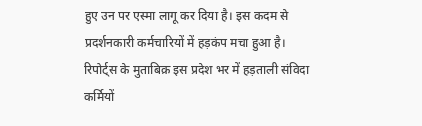हुए उन पर एस्मा लागू कर दिया है। इस कदम से प्रदर्शनकारी कर्मचारियों में हड़कंप मचा हुआ है।
रिपोर्ट्स के मुताबिक़ इस प्रदेश भर में हड़ताली संविदा कर्मियों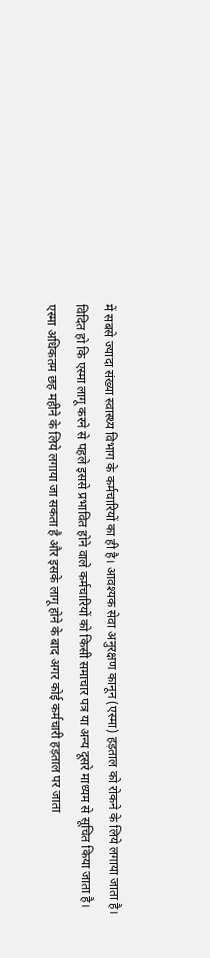में सबसे ज्यादा संख्या स्वास्थ्य विभाग के कर्मचारियों का ही है। आवश्यक सेवा अनुरक्षण कानून (एस्मा) हड़ताल को रोकने के लिये लगाया जाता है। विदित हो कि एस्मा लागू करने से पहले इससे प्रभावित होने वाले कर्मचारियों को किसी समाचार पत्र या अन्य दूसरे माध्यम से सूचित किया जाता है।
एस्मा अधिकतम छह महीने के लिये लगाया जा सकता है और इसके लागू होने के बाद अगर कोई कर्मचारी हड़ताल पर जाता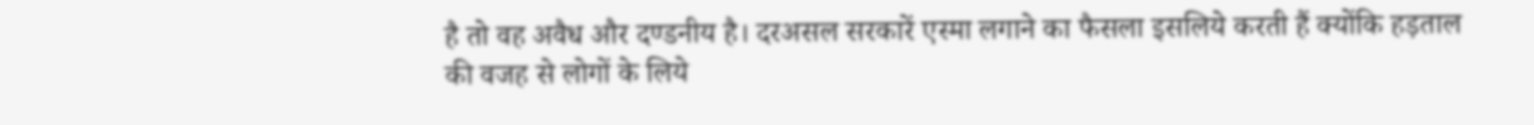है तो वह अवैध और दण्डनीय है। दरअसल सरकारें एस्मा लगाने का फैसला इसलिये करती हैं क्योंकि हड़ताल की वजह से लोगों के लिये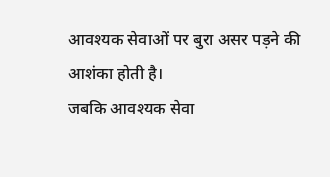आवश्यक सेवाओं पर बुरा असर पड़ने की आशंका होती है।
जबकि आवश्यक सेवा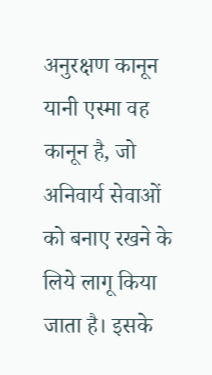अनुरक्षण कानून यानी एस्मा वह कानून है, जो अनिवार्य सेवाओं को बनाए रखने के लिये लागू किया जाता है। इसके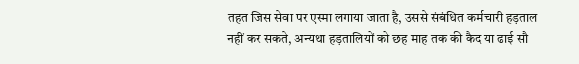तहत जिस सेवा पर एस्मा लगाया जाता है, उससे संबंधित कर्मचारी हड़ताल नहीं कर सकते, अन्यथा हड़तालियों को छह माह तक की कैद या ढाई सौ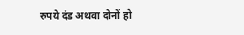रुपये दंड अथवा दोनों हो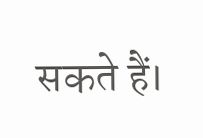सकते हैं।